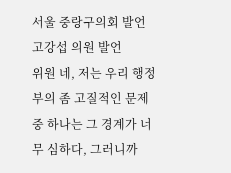서울 중랑구의회 발언
고강섭 의원 발언
위원 네, 저는 우리 행정부의 좀 고질적인 문제 중 하나는 그 경계가 너무 심하다, 그러니까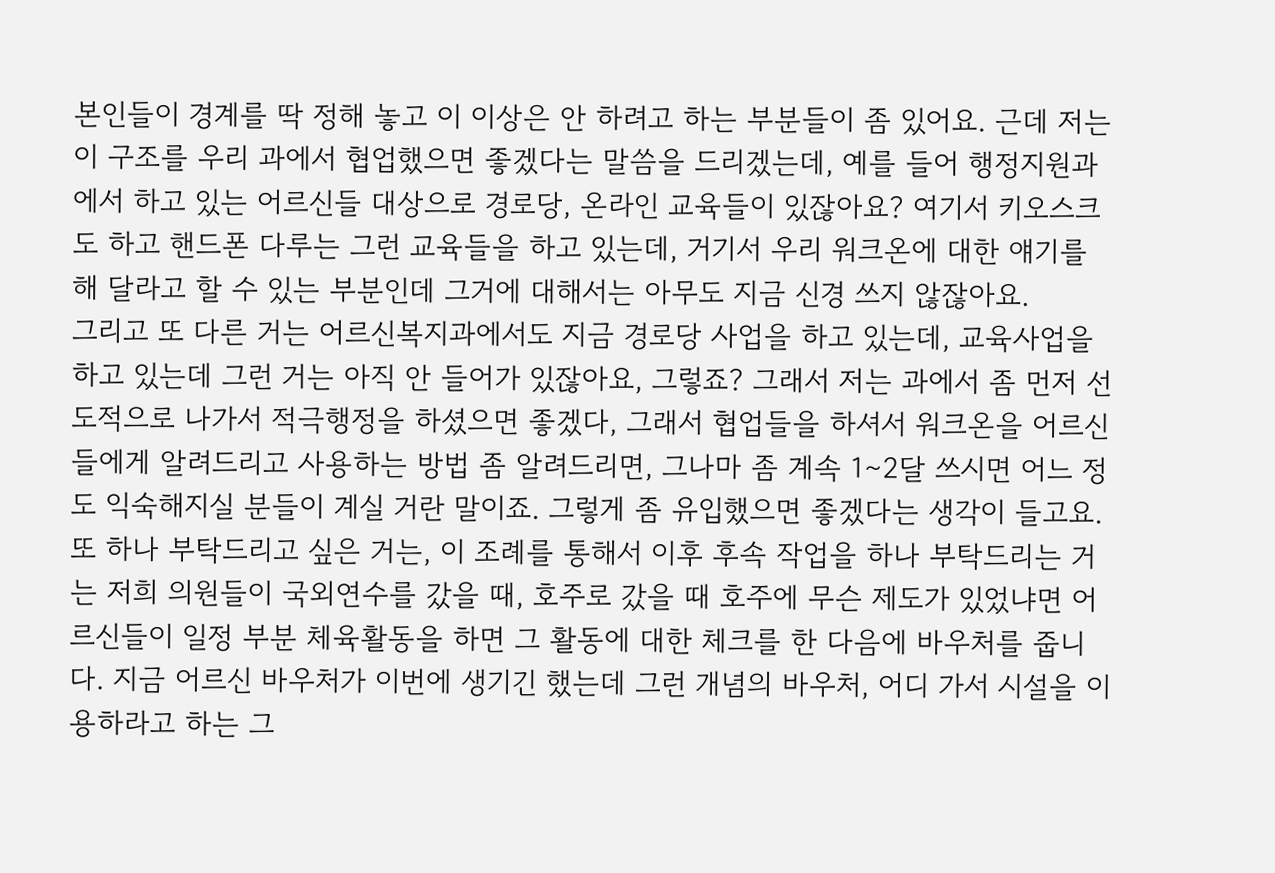본인들이 경계를 딱 정해 놓고 이 이상은 안 하려고 하는 부분들이 좀 있어요. 근데 저는 이 구조를 우리 과에서 협업했으면 좋겠다는 말씀을 드리겠는데, 예를 들어 행정지원과에서 하고 있는 어르신들 대상으로 경로당, 온라인 교육들이 있잖아요? 여기서 키오스크도 하고 핸드폰 다루는 그런 교육들을 하고 있는데, 거기서 우리 워크온에 대한 얘기를 해 달라고 할 수 있는 부분인데 그거에 대해서는 아무도 지금 신경 쓰지 않잖아요.
그리고 또 다른 거는 어르신복지과에서도 지금 경로당 사업을 하고 있는데, 교육사업을 하고 있는데 그런 거는 아직 안 들어가 있잖아요, 그렇죠? 그래서 저는 과에서 좀 먼저 선도적으로 나가서 적극행정을 하셨으면 좋겠다, 그래서 협업들을 하셔서 워크온을 어르신들에게 알려드리고 사용하는 방법 좀 알려드리면, 그나마 좀 계속 1∼2달 쓰시면 어느 정도 익숙해지실 분들이 계실 거란 말이죠. 그렇게 좀 유입했으면 좋겠다는 생각이 들고요.
또 하나 부탁드리고 싶은 거는, 이 조례를 통해서 이후 후속 작업을 하나 부탁드리는 거는 저희 의원들이 국외연수를 갔을 때, 호주로 갔을 때 호주에 무슨 제도가 있었냐면 어르신들이 일정 부분 체육활동을 하면 그 활동에 대한 체크를 한 다음에 바우처를 줍니다. 지금 어르신 바우처가 이번에 생기긴 했는데 그런 개념의 바우처, 어디 가서 시설을 이용하라고 하는 그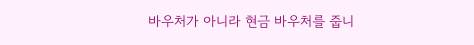바우처가 아니라 현금 바우처를 줍니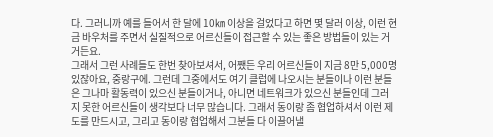다. 그러니까 예를 들어서 한 달에 10㎞ 이상을 걸었다고 하면 몇 달러 이상, 이런 현금 바우처를 주면서 실질적으로 어르신들이 접근할 수 있는 좋은 방법들이 있는 거거든요.
그래서 그런 사례들도 한번 찾아보셔서, 어쨌든 우리 어르신들이 지금 8만 5,000명 있잖아요, 중랑구에. 그런데 그중에서도 여기 클럽에 나오시는 분들이나 이런 분들은 그나마 활동력이 있으신 분들이거나, 아니면 네트워크가 있으신 분들인데 그러지 못한 어르신들이 생각보다 너무 많습니다. 그래서 동이랑 좀 협업하셔서 이런 제도를 만드시고, 그리고 동이랑 협업해서 그분들 다 이끌어낼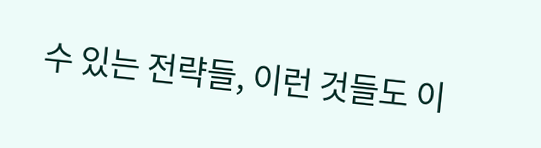수 있는 전략들, 이런 것들도 이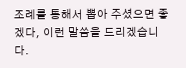조례를 통해서 뽑아 주셨으면 좋겠다, 이런 말씀을 드리겠습니다.